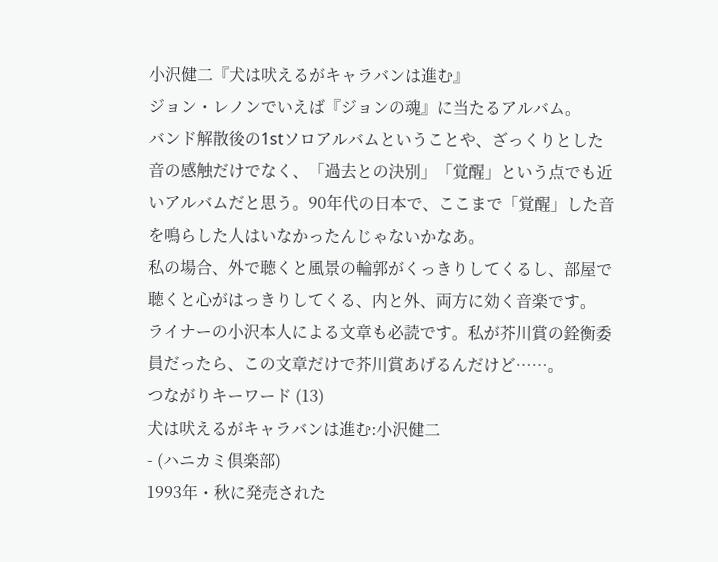小沢健二『犬は吠えるがキャラバンは進む』
ジョン・レノンでいえば『ジョンの魂』に当たるアルバム。
バンド解散後の1stソロアルバムということや、ざっくりとした音の感触だけでなく、「過去との決別」「覚醒」という点でも近いアルバムだと思う。90年代の日本で、ここまで「覚醒」した音を鳴らした人はいなかったんじゃないかなあ。
私の場合、外で聴くと風景の輪郭がくっきりしてくるし、部屋で聴くと心がはっきりしてくる、内と外、両方に効く音楽です。
ライナーの小沢本人による文章も必読です。私が芥川賞の銓衡委員だったら、この文章だけで芥川賞あげるんだけど……。
つながりキーワード (13)
犬は吠えるがキャラバンは進む:小沢健二
- (ハニカミ倶楽部)
1993年・秋に発売された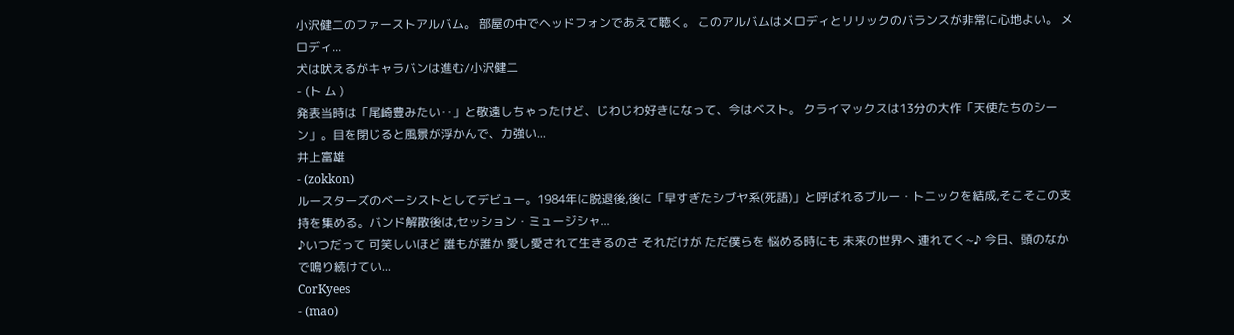小沢健二のファーストアルバム。 部屋の中でヘッドフォンであえて聴く。 このアルバムはメロディとリリックのバランスが非常に心地よい。 メロディ...
犬は吠えるがキャラバンは進む/小沢健二
- (ト ム )
発表当時は「尾崎豊みたい‥」と敬遠しちゃったけど、じわじわ好きになって、今はベスト。 クライマックスは13分の大作「天使たちのシーン」。目を閉じると風景が浮かんで、力強い...
井上富雄
- (zokkon)
ルースターズのベーシストとしてデビュー。1984年に脱退後,後に「早すぎたシブヤ系(死語)」と呼ばれるブルー・トニックを結成,そこそこの支持を集める。バンド解散後は,セッション・ミュージシャ...
♪いつだって 可笑しいほど 誰もが誰か 愛し愛されて生きるのさ それだけが ただ僕らを 悩める時にも 未来の世界へ 連れてく~♪ 今日、頭のなかで鳴り続けてい...
CorKyees
- (mao)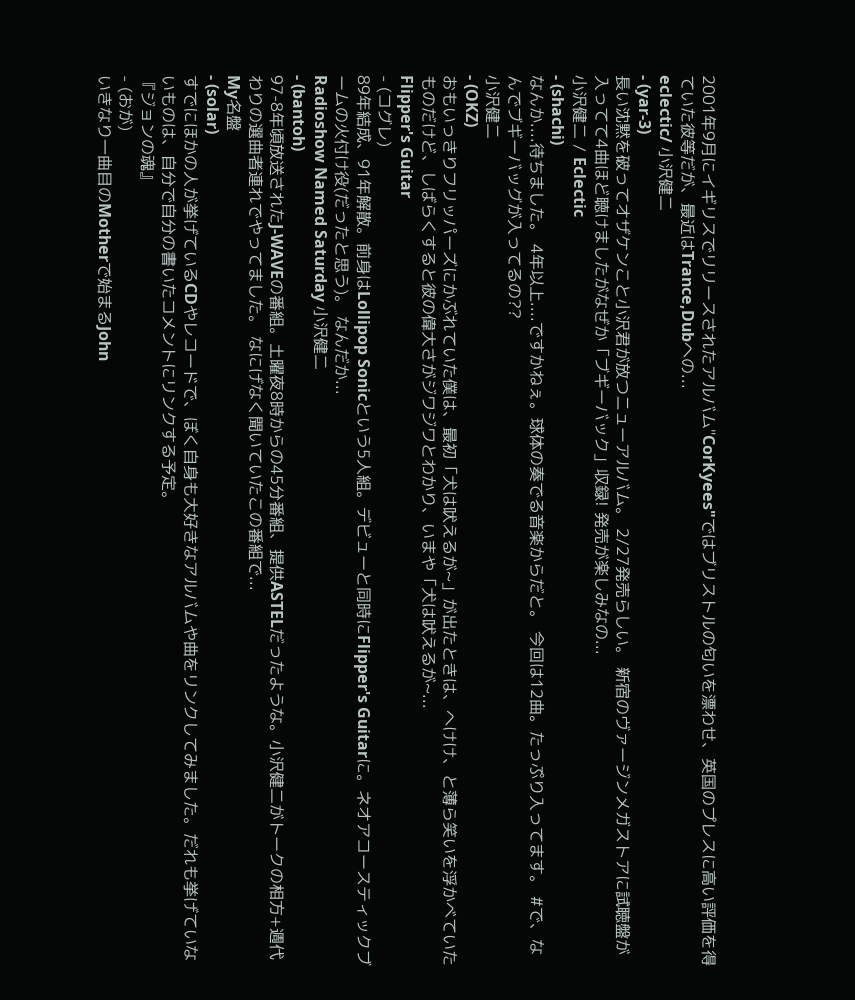2001年9月にイギリスでリリースされたアルバム"CorKyees"ではブリストルの匂いを漂わせ、英国のプレスに高い評価を得ていた彼等だが、最近はTrance,Dubへの...
eclectic/ 小沢健二
- (yar-3)
長い沈黙を破ってオザケンこと小沢君が放つニューアルバム。 2/27発売らしい。 新宿のヴァージンメガストアに試聴盤が入ってて4曲ほど聴けましたがなぜか「ブギーバック」収録! 発売が楽しみなの...
小沢健二 / Eclectic
- (shachi)
なんか....待ちました。 4年以上....ですかねぇ。球体の奏でる音楽からだと。 今回は12曲。たっぷり入ってます。 #で、なんでブギーバッグが入ってるの??
小沢健二
- (OKZ)
おもいっきりフリッパーズにかぶれていた僕は、最初「犬は吠えるが~」が出たときは、へけけ、と薄ら笑いを浮かべていたものだけど、しばらくすると彼の偉大さがジワジワとわかり、いまや「犬は吠えるが~...
Flipper's Guitar
- (コグレ)
89年結成、91年解散。前身はLollipop Sonicという5人組。デビューと同時にFlipper's Guitarに。ネオアコースティックブームの火付け役(だったと思う)。 なんだか...
Radioshow Named Saturday 小沢健二
- (bantoh)
97-8年頃放送されたJ-WAVEの番組。土曜夜8時からの45分番組、提供ASTELだったような。小沢健二がトークの相方+週代わりの選曲者連れでやってました。 なにげなく聞いていたこの番組で...
My名盤
- (solar)
すでにほかの人が挙げているCDやレコードで、ぼく自身も大好きなアルバムや曲をリンクしてみました。だれも挙げていないものは、自分で自分の書いたコメントにリンクする予定。
『ジョンの魂』
- (おが)
いきなり一曲目のMotherで始まるJohn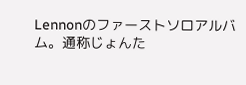Lennonのファーストソロアルバム。通称じょんた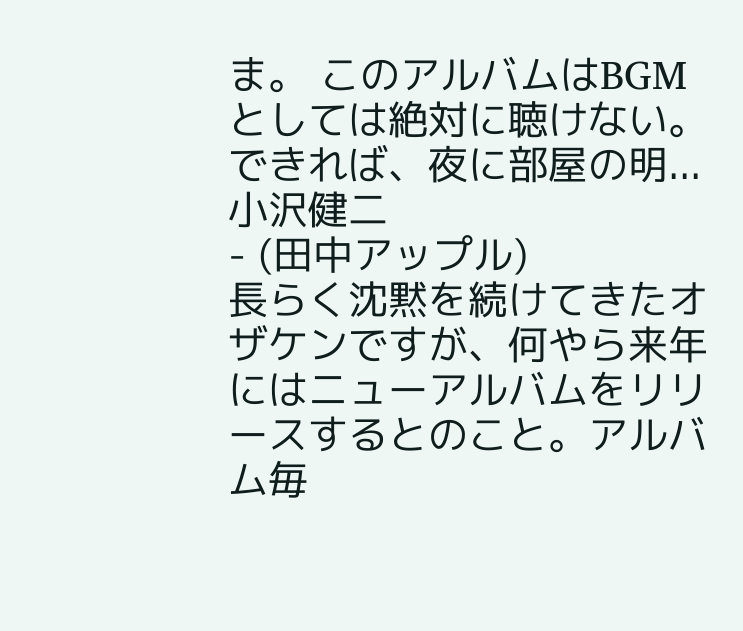ま。 このアルバムはBGMとしては絶対に聴けない。できれば、夜に部屋の明...
小沢健二
- (田中アップル)
長らく沈黙を続けてきたオザケンですが、何やら来年にはニューアルバムをリリースするとのこと。アルバム毎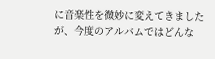に音楽性を微妙に変えてきましたが、今度のアルバムではどんな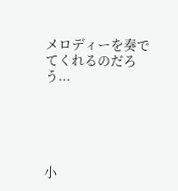メロディーを奏でてくれるのだろう...





小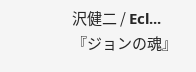沢健二 / Ecl...
『ジョンの魂』